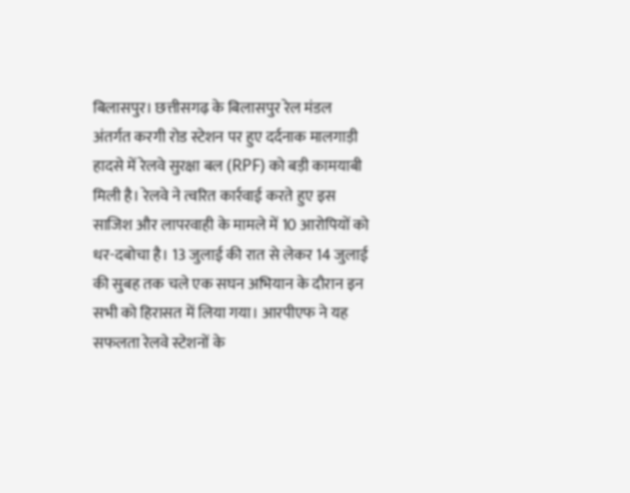बिलासपुर। छत्तीसगढ़ के बिलासपुर रेल मंडल अंतर्गत करगी रोड स्टेशन पर हुए दर्दनाक मालगाड़ी हादसे में रेलवे सुरक्षा बल (RPF) को बड़ी कामयाबी मिली है। रेलवे ने त्वरित कार्रवाई करते हुए इस साजिश और लापरवाही के मामले में 10 आरोपियों को धर-दबोचा है। 13 जुलाई की रात से लेकर 14 जुलाई की सुबह तक चले एक सघन अभियान के दौरान इन सभी को हिरासत में लिया गया। आरपीएफ ने यह सफलता रेलवे स्टेशनों के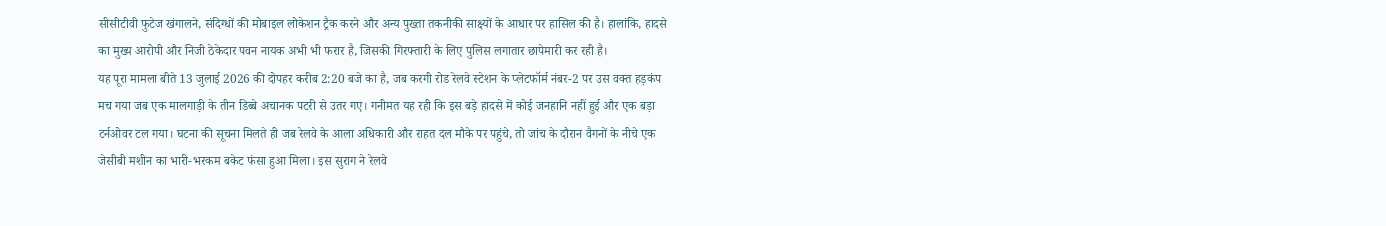सीसीटीवी फुटेज खंगालने, संदिग्धों की मोबाइल लोकेशन ट्रैक करने और अन्य पुख्ता तकनीकी साक्ष्यों के आधार पर हासिल की है। हालांकि, हादसे का मुख्य आरोपी और निजी ठेकेदार पवन नायक अभी भी फरार है, जिसकी गिरफ्तारी के लिए पुलिस लगातार छापेमारी कर रही है।
यह पूरा मामला बीते 13 जुलाई 2026 की दोपहर करीब 2:20 बजे का है, जब करगी रोड रेलवे स्टेशन के प्लेटफॉर्म नंबर-2 पर उस वक्त हड़कंप मच गया जब एक मालगाड़ी के तीन डिब्बे अचानक पटरी से उतर गए। गनीमत यह रही कि इस बड़े हादसे में कोई जनहानि नहीं हुई और एक बड़ा टर्नओवर टल गया। घटना की सूचना मिलते ही जब रेलवे के आला अधिकारी और राहत दल मौके पर पहुंचे, तो जांच के दौरान वैगनों के नीचे एक जेसीबी मशीन का भारी-भरकम बकेट फंसा हुआ मिला। इस सुराग ने रेलवे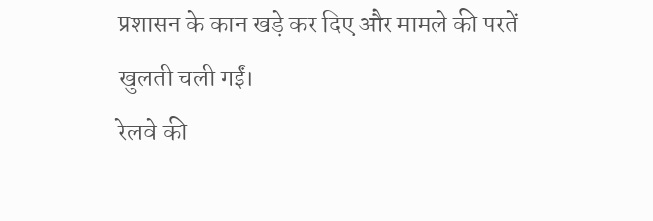प्रशासन के कान खड़े कर दिए और मामले की परतें खुलती चली गईं।
रेलवे की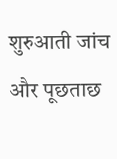शुरुआती जांच और पूछताछ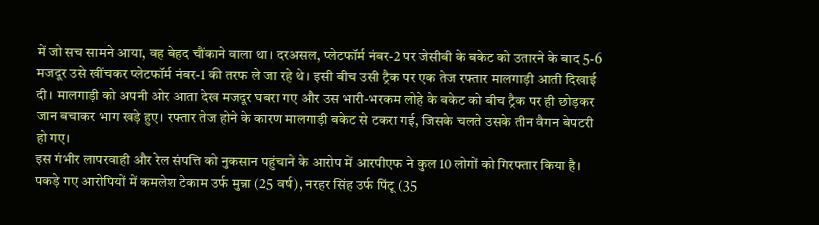में जो सच सामने आया, वह बेहद चौंकाने वाला था। दरअसल, प्लेटफॉर्म नंबर-2 पर जेसीबी के बकेट को उतारने के बाद 5-6 मजदूर उसे खींचकर प्लेटफॉर्म नंबर-1 की तरफ ले जा रहे थे। इसी बीच उसी ट्रैक पर एक तेज रफ्तार मालगाड़ी आती दिखाई दी। मालगाड़ी को अपनी ओर आता देख मजदूर घबरा गए और उस भारी-भरकम लोहे के बकेट को बीच ट्रैक पर ही छोड़कर जान बचाकर भाग खड़े हुए। रफ्तार तेज होने के कारण मालगाड़ी बकेट से टकरा गई, जिसके चलते उसके तीन वैगन बेपटरी हो गए।
इस गंभीर लापरवाही और रेल संपत्ति को नुकसान पहुंचाने के आरोप में आरपीएफ ने कुल 10 लोगों को गिरफ्तार किया है। पकड़े गए आरोपियों में कमलेश टेकाम उर्फ मुन्ना (25 वर्ष), नरहर सिंह उर्फ पिंटू (35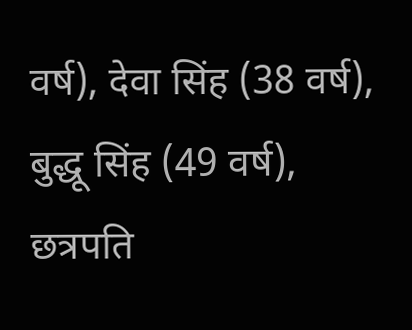वर्ष), देवा सिंह (38 वर्ष), बुद्धू सिंह (49 वर्ष), छत्रपति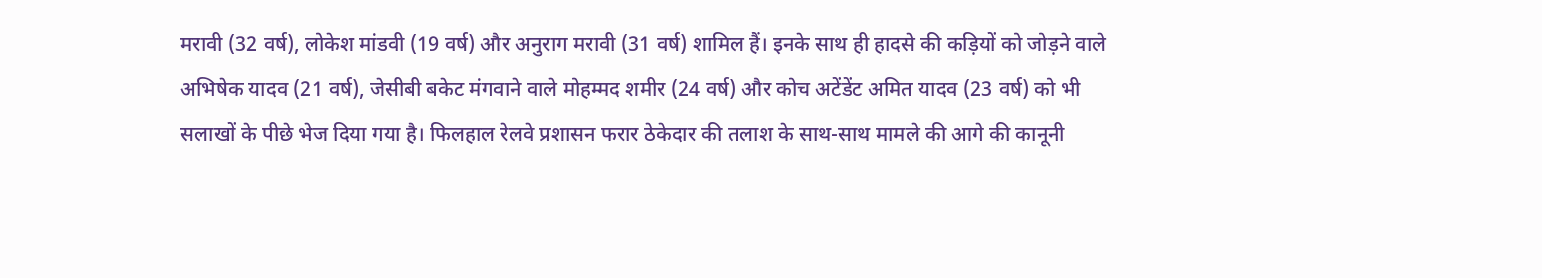मरावी (32 वर्ष), लोकेश मांडवी (19 वर्ष) और अनुराग मरावी (31 वर्ष) शामिल हैं। इनके साथ ही हादसे की कड़ियों को जोड़ने वाले अभिषेक यादव (21 वर्ष), जेसीबी बकेट मंगवाने वाले मोहम्मद शमीर (24 वर्ष) और कोच अटेंडेंट अमित यादव (23 वर्ष) को भी सलाखों के पीछे भेज दिया गया है। फिलहाल रेलवे प्रशासन फरार ठेकेदार की तलाश के साथ-साथ मामले की आगे की कानूनी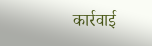कार्रवाई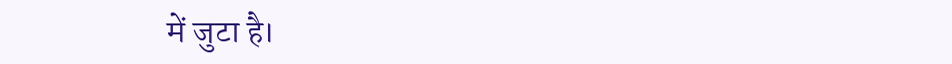में जुटा है।